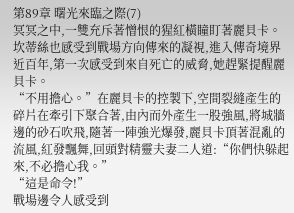第89章 曙光來臨之際(7)
冥冥之中,一雙充斥著憎恨的猩紅橫瞳盯著麗貝卡。
坎蒂絲也感受到戰場方向傳來的凝視,進入傳奇境界近百年,第一次感受到來自死亡的威脅,她趕緊提醒麗貝卡。
“不用擔心。”在麗貝卡的控製下,空間裂縫產生的碎片在牽引下聚合著,由內而外產生一股強風,將城牆邊的砂石吹飛,隨著一陣強光爆發,麗貝卡頂著混亂的流風,紅發飄舞,回頭對精靈夫妻二人道:“你們快躲起來,不必擔心我。”
“這是命令!”
戰場邊令人感受到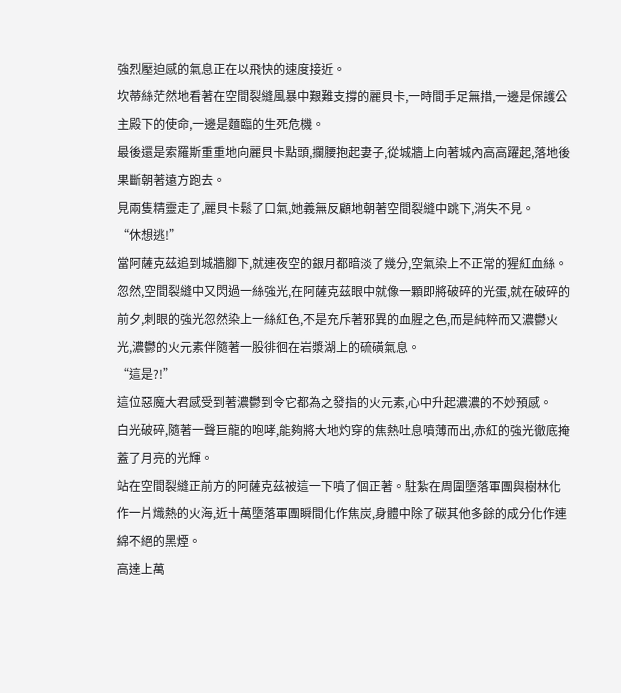強烈壓迫感的氣息正在以飛快的速度接近。
坎蒂絲茫然地看著在空間裂縫風暴中艱難支撐的麗貝卡,一時間手足無措,一邊是保護公主殿下的使命,一邊是麵臨的生死危機。
最後還是索羅斯重重地向麗貝卡點頭,攔腰抱起妻子,從城牆上向著城內高高躍起,落地後果斷朝著遠方跑去。
見兩隻精靈走了,麗貝卡鬆了口氣,她義無反顧地朝著空間裂縫中跳下,消失不見。
“休想逃!”
當阿薩克茲追到城牆腳下,就連夜空的銀月都暗淡了幾分,空氣染上不正常的猩紅血絲。
忽然,空間裂縫中又閃過一絲強光,在阿薩克茲眼中就像一顆即將破碎的光蛋,就在破碎的前夕,刺眼的強光忽然染上一絲紅色,不是充斥著邪異的血腥之色,而是純粹而又濃鬱火光,濃鬱的火元素伴隨著一股徘徊在岩漿湖上的硫磺氣息。
“這是?!”
這位惡魔大君感受到著濃鬱到令它都為之發指的火元素,心中升起濃濃的不妙預感。
白光破碎,隨著一聲巨龍的咆哮,能夠將大地灼穿的焦熱吐息噴薄而出,赤紅的強光徹底掩蓋了月亮的光輝。
站在空間裂縫正前方的阿薩克茲被這一下噴了個正著。駐紮在周圍墮落軍團與樹林化作一片熾熱的火海,近十萬墮落軍團瞬間化作焦炭,身體中除了碳其他多餘的成分化作連綿不絕的黑煙。
高達上萬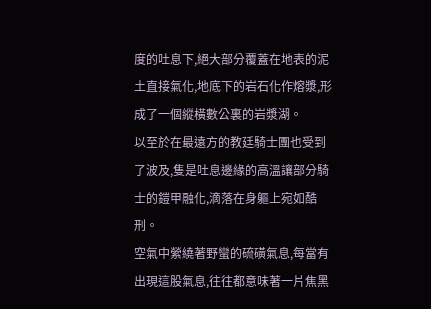度的吐息下,絕大部分覆蓋在地表的泥土直接氣化,地底下的岩石化作熔漿,形成了一個縱橫數公裏的岩漿湖。
以至於在最遠方的教廷騎士團也受到了波及,隻是吐息邊緣的高溫讓部分騎士的鎧甲融化,滴落在身軀上宛如酷刑。
空氣中縈繞著野蠻的硫磺氣息,每當有出現這股氣息,往往都意味著一片焦黑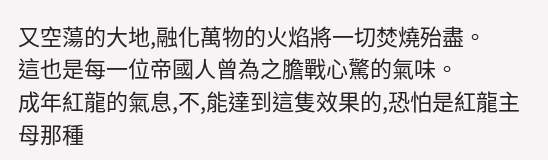又空蕩的大地,融化萬物的火焰將一切焚燒殆盡。
這也是每一位帝國人曾為之膽戰心驚的氣味。
成年紅龍的氣息,不,能達到這隻效果的,恐怕是紅龍主母那種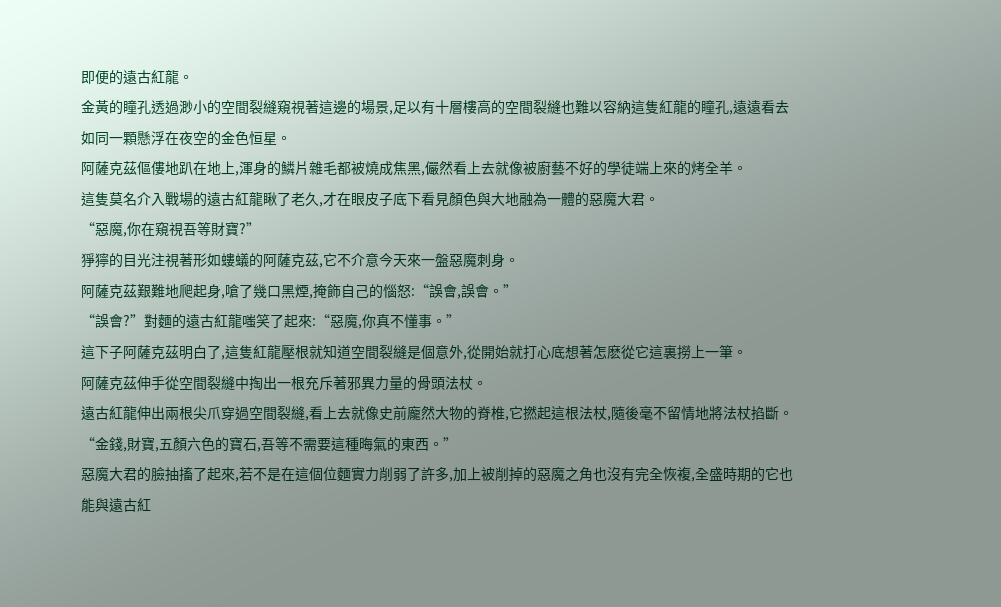即便的遠古紅龍。
金黃的瞳孔透過渺小的空間裂縫窺視著這邊的場景,足以有十層樓高的空間裂縫也難以容納這隻紅龍的瞳孔,遠遠看去如同一顆懸浮在夜空的金色恒星。
阿薩克茲傴僂地趴在地上,渾身的鱗片雜毛都被燒成焦黑,儼然看上去就像被廚藝不好的學徒端上來的烤全羊。
這隻莫名介入戰場的遠古紅龍瞅了老久,才在眼皮子底下看見顏色與大地融為一體的惡魔大君。
“惡魔,你在窺視吾等財寶?”
猙獰的目光注視著形如螻蟻的阿薩克茲,它不介意今天來一盤惡魔刺身。
阿薩克茲艱難地爬起身,嗆了幾口黑煙,掩飾自己的惱怒:“誤會,誤會。”
“誤會?”對麵的遠古紅龍嗤笑了起來:“惡魔,你真不懂事。”
這下子阿薩克茲明白了,這隻紅龍壓根就知道空間裂縫是個意外,從開始就打心底想著怎麽從它這裏撈上一筆。
阿薩克茲伸手從空間裂縫中掏出一根充斥著邪異力量的骨頭法杖。
遠古紅龍伸出兩根尖爪穿過空間裂縫,看上去就像史前龐然大物的脊椎,它撚起這根法杖,隨後毫不留情地將法杖掐斷。
“金錢,財寶,五顏六色的寶石,吾等不需要這種晦氣的東西。”
惡魔大君的臉抽搐了起來,若不是在這個位麵實力削弱了許多,加上被削掉的惡魔之角也沒有完全恢複,全盛時期的它也能與遠古紅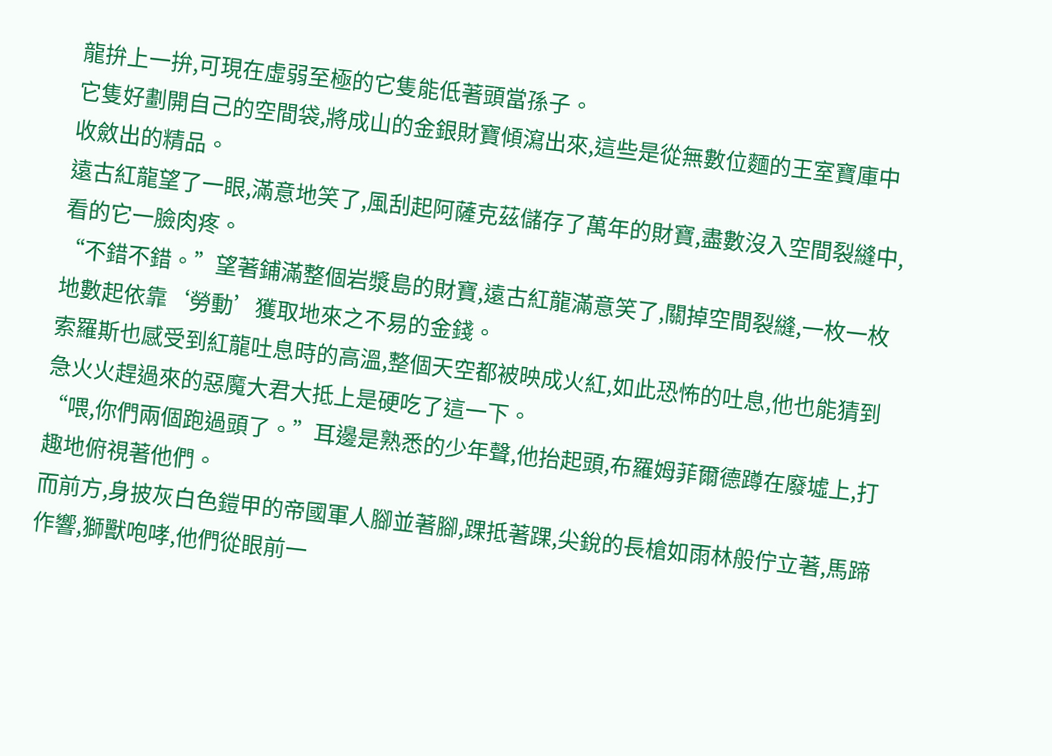龍拚上一拚,可現在虛弱至極的它隻能低著頭當孫子。
它隻好劃開自己的空間袋,將成山的金銀財寶傾瀉出來,這些是從無數位麵的王室寶庫中收斂出的精品。
遠古紅龍望了一眼,滿意地笑了,風刮起阿薩克茲儲存了萬年的財寶,盡數沒入空間裂縫中,看的它一臉肉疼。
“不錯不錯。”望著鋪滿整個岩漿島的財寶,遠古紅龍滿意笑了,關掉空間裂縫,一枚一枚地數起依靠‘勞動’獲取地來之不易的金錢。
索羅斯也感受到紅龍吐息時的高溫,整個天空都被映成火紅,如此恐怖的吐息,他也能猜到急火火趕過來的惡魔大君大抵上是硬吃了這一下。
“喂,你們兩個跑過頭了。”耳邊是熟悉的少年聲,他抬起頭,布羅姆菲爾德蹲在廢墟上,打趣地俯視著他們。
而前方,身披灰白色鎧甲的帝國軍人腳並著腳,踝抵著踝,尖銳的長槍如雨林般佇立著,馬蹄作響,獅獸咆哮,他們從眼前一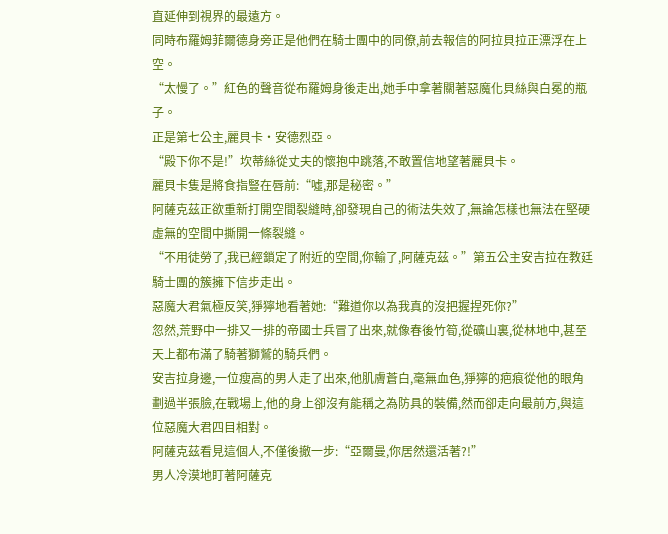直延伸到視界的最遠方。
同時布羅姆菲爾德身旁正是他們在騎士團中的同僚,前去報信的阿拉貝拉正漂浮在上空。
“太慢了。”紅色的聲音從布羅姆身後走出,她手中拿著關著惡魔化貝絲與白冕的瓶子。
正是第七公主,麗貝卡·安德烈亞。
“殿下你不是!”坎蒂絲從丈夫的懷抱中跳落,不敢置信地望著麗貝卡。
麗貝卡隻是將食指豎在唇前:“噓,那是秘密。”
阿薩克茲正欲重新打開空間裂縫時,卻發現自己的術法失效了,無論怎樣也無法在堅硬虛無的空間中撕開一條裂縫。
“不用徒勞了,我已經鎖定了附近的空間,你輸了,阿薩克茲。”第五公主安吉拉在教廷騎士團的簇擁下信步走出。
惡魔大君氣極反笑,猙獰地看著她:“難道你以為我真的沒把握捏死你?”
忽然,荒野中一排又一排的帝國士兵冒了出來,就像春後竹筍,從礦山裏,從林地中,甚至天上都布滿了騎著獅鷲的騎兵們。
安吉拉身邊,一位瘦高的男人走了出來,他肌膚蒼白,毫無血色,猙獰的疤痕從他的眼角劃過半張臉,在戰場上,他的身上卻沒有能稱之為防具的裝備,然而卻走向最前方,與這位惡魔大君四目相對。
阿薩克茲看見這個人,不僅後撤一步:“亞爾曼,你居然還活著?!”
男人冷漠地盯著阿薩克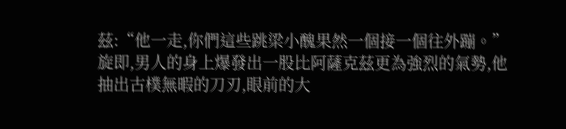茲:“他一走,你們這些跳梁小醜果然一個接一個往外蹦。”
旋即,男人的身上爆發出一股比阿薩克茲更為強烈的氣勢,他抽出古樸無暇的刀刃,眼前的大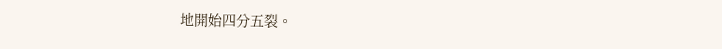地開始四分五裂。